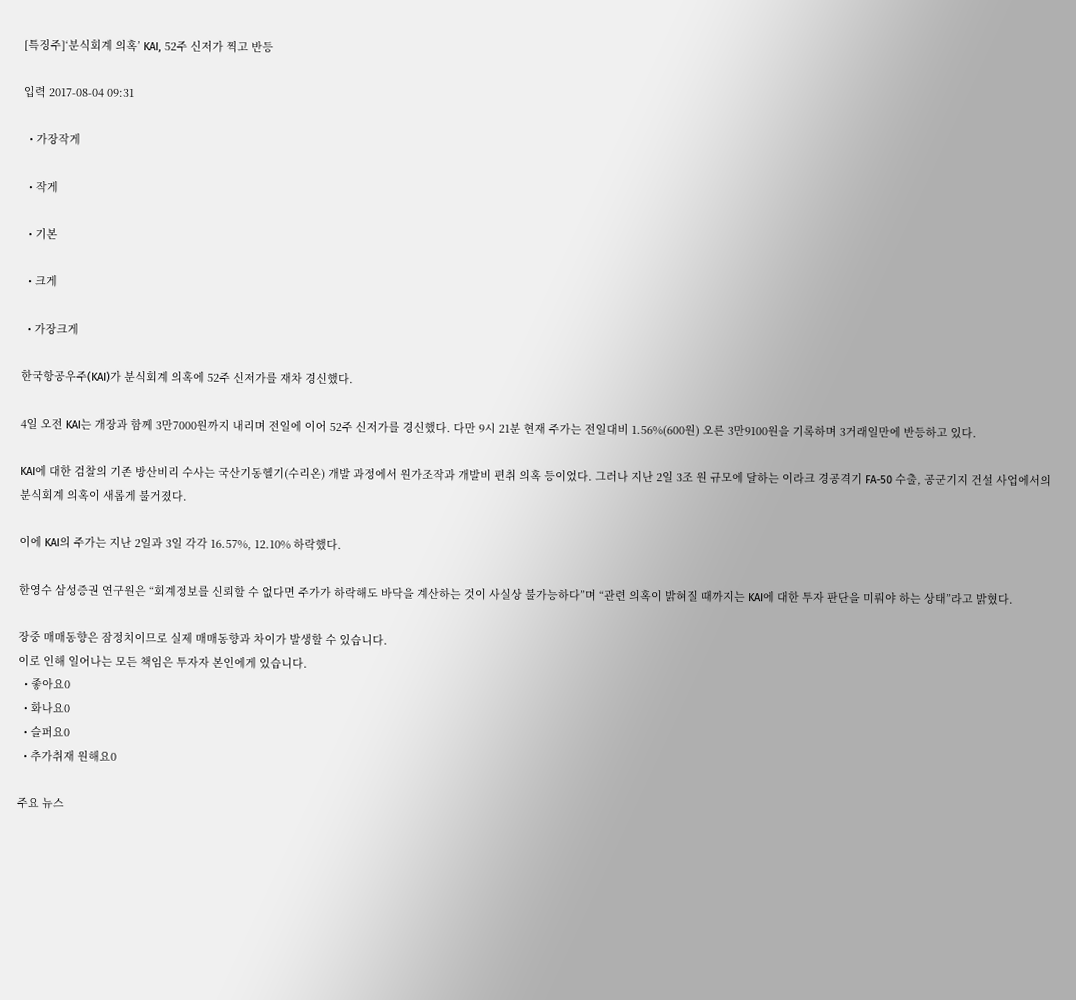[특징주]‘분식회계 의혹’ KAI, 52주 신저가 찍고 반등

입력 2017-08-04 09:31

  • 가장작게

  • 작게

  • 기본

  • 크게

  • 가장크게

한국항공우주(KAI)가 분식회계 의혹에 52주 신저가를 재차 경신했다.

4일 오전 KAI는 개장과 함께 3만7000원까지 내리며 전일에 이어 52주 신저가를 경신했다. 다만 9시 21분 현재 주가는 전일대비 1.56%(600원) 오른 3만9100원을 기록하며 3거래일만에 반등하고 있다.

KAI에 대한 검찰의 기존 방산비리 수사는 국산기동헬기(수리온) 개발 과정에서 원가조작과 개발비 편취 의혹 등이었다. 그러나 지난 2일 3조 원 규모에 달하는 이라크 경공격기 FA-50 수출, 공군기지 건설 사업에서의 분식회계 의혹이 새롭게 불거졌다.

이에 KAI의 주가는 지난 2일과 3일 각각 16.57%, 12.10% 하락했다.

한영수 삼성증권 연구원은 “회계정보를 신뢰할 수 없다면 주가가 하락해도 바닥을 계산하는 것이 사실상 불가능하다”며 “관련 의혹이 밝혀질 때까지는 KAI에 대한 투자 판단을 미뤄야 하는 상태”라고 밝혔다.

장중 매매동향은 잠정치이므로 실제 매매동향과 차이가 발생할 수 있습니다.
이로 인해 일어나는 모든 책임은 투자자 본인에게 있습니다.
  • 좋아요0
  • 화나요0
  • 슬퍼요0
  • 추가취재 원해요0

주요 뉴스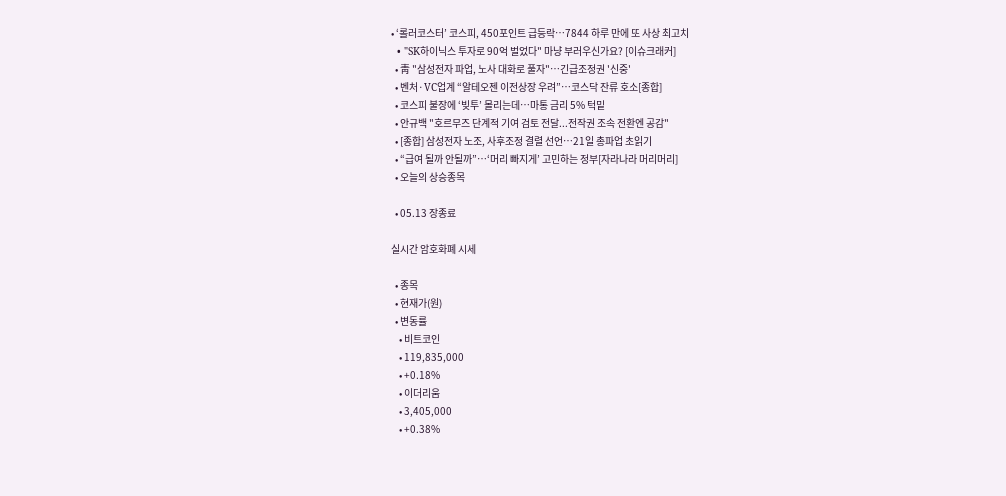• ‘롤러코스터’ 코스피, 450포인트 급등락…7844 하루 만에 또 사상 최고치
  • "SK하이닉스 투자로 90억 벌었다" 마냥 부러우신가요? [이슈크래커]
  • 靑 "삼성전자 파업, 노사 대화로 풀자"…긴급조정권 '신중'
  • 벤처·VC업계 “알테오젠 이전상장 우려”…코스닥 잔류 호소[종합]
  • 코스피 불장에 ‘빚투’ 몰리는데…마통 금리 5% 턱밑
  • 안규백 "호르무즈 단계적 기여 검토 전달...전작권 조속 전환엔 공감"
  • [종합] 삼성전자 노조, 사후조정 결렬 선언…21일 총파업 초읽기
  • “급여 될까 안될까”…‘머리 빠지게’ 고민하는 정부[자라나라 머리머리]
  • 오늘의 상승종목

  • 05.13 장종료

실시간 암호화폐 시세

  • 종목
  • 현재가(원)
  • 변동률
    • 비트코인
    • 119,835,000
    • +0.18%
    • 이더리움
    • 3,405,000
    • +0.38%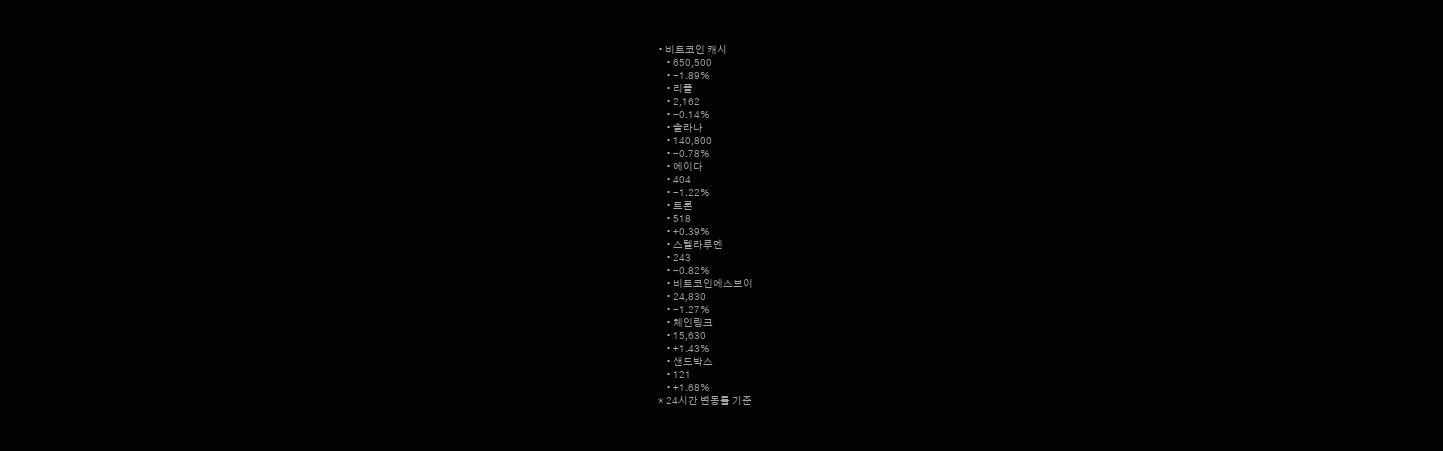• 비트코인 캐시
    • 650,500
    • -1.89%
    • 리플
    • 2,162
    • -0.14%
    • 솔라나
    • 140,800
    • -0.78%
    • 에이다
    • 404
    • -1.22%
    • 트론
    • 518
    • +0.39%
    • 스텔라루멘
    • 243
    • -0.82%
    • 비트코인에스브이
    • 24,830
    • -1.27%
    • 체인링크
    • 15,630
    • +1.43%
    • 샌드박스
    • 121
    • +1.68%
* 24시간 변동률 기준